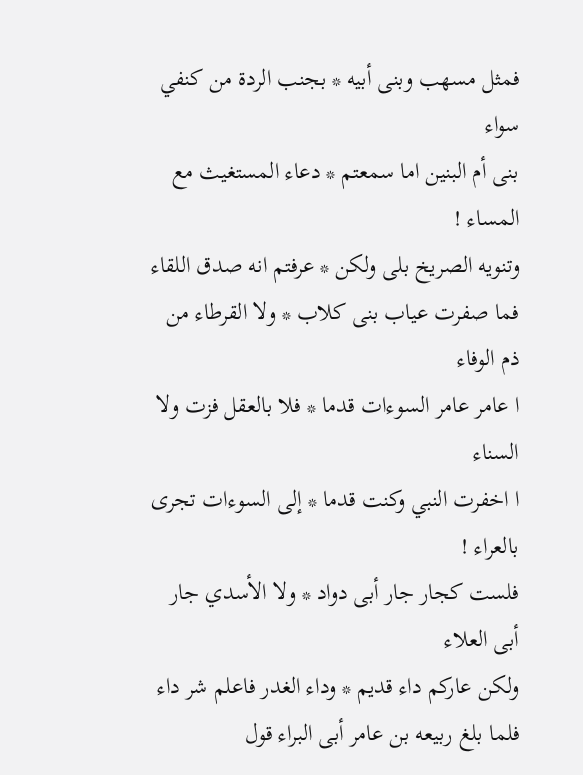فمثل مسهب وبنى أبيه * بجنب الردة من كنفي سواء
بنى أم البنين اما سمعتم * دعاء المستغيث مع المساء !
وتنويه الصريخ بلى ولكن * عرفتم انه صدق اللقاء
فما صفرت عياب بنى كلاب * ولا القرطاء من ذم الوفاء
ا عامر عامر السوءات قدما * فلا بالعقل فزت ولا السناء
ا اخفرت النبي وكنت قدما * إلى السوءات تجرى بالعراء !
فلست كجار جار أبى دواد * ولا الأسدي جار أبى العلاء
ولكن عاركم داء قديم * وداء الغدر فاعلم شر داء
فلما بلغ ربيعه بن عامر أبى البراء قول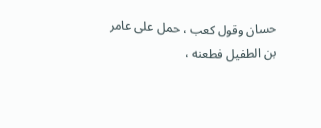حسان وقول كعب ، حمل على عامر بن الطفيل فطعنه ،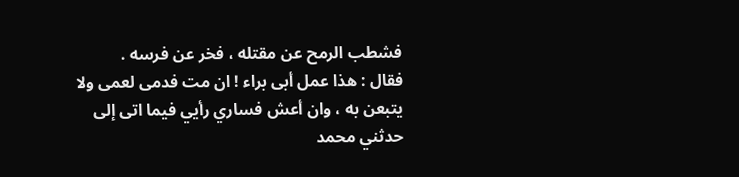فشطب الرمح عن مقتله ، فخر عن فرسه .
فقال : هذا عمل أبى براء ! ان مت فدمى لعمى ولا يتبعن به ، وان أعش فساري رأيي فيما اتى إلى حدثني محمد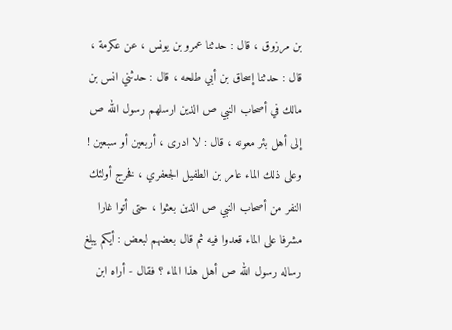بن مرزوق ، قال : حدثنا عمرو بن يونس ، عن عكرمة ، قال : حدثنا إسحاق بن أبي طلحه ، قال : حدثني انس بن مالك في أصحاب النبي ص الذين ارسلهم رسول الله ص إلى أهل بئر معونه ، قال : لا ادرى ، أربعين أو سبعين ! وعلى ذلك الماء عامر بن الطفيل الجعفري ، فخرج أولئك النفر من أصحاب النبي ص الذين بعثوا ، حتى أتوا غارا مشرفا على الماء قعدوا فيه ثم قال بعضهم لبعض : أيكم يبلغ رساله رسول الله ص أهل هذا الماء ؟ فقال - أراه ابن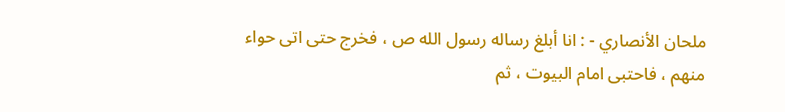ملحان الأنصاري - : انا أبلغ رساله رسول الله ص ، فخرج حتى اتى حواء منهم ، فاحتبى امام البيوت ، ثم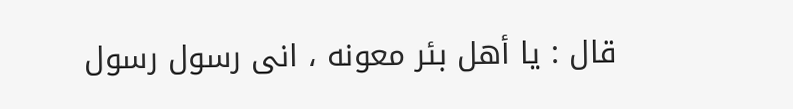قال : يا أهل بئر معونه ، انى رسول رسول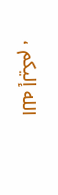الله إليكم ،